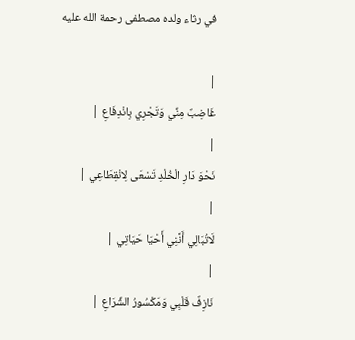في رثاء ولده مصطفى رحمة الله عليه

|
غَاضِبٌ مِنِّي وَتَجْرِي بِانْدِفَاعِ |
|
نَحْوَ دَارِ الْخُلْدِ تَسْعَى لِانْقِطَاعِي |
|
لَاتُبَالِي أَنَّنِي أَحْيَا حَيَاتِي |
|
نَازِفٌ قَلْبِي وَمَكْسُورُ الشِّرَاعِ |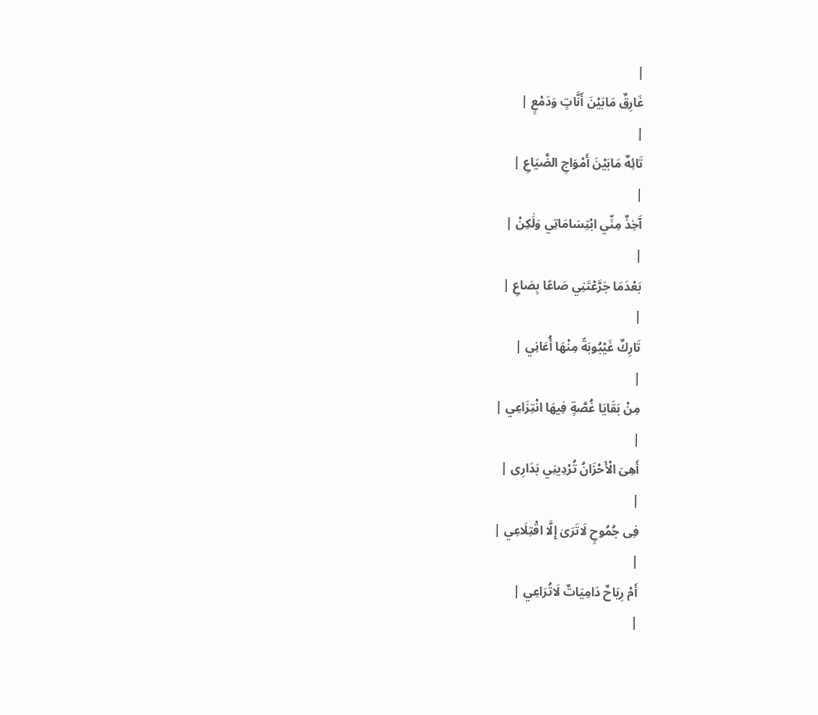|
غَارِقٌ مَابَيْنَ أَنَّاتٍ وَدَمْعٍ |
|
تَائِهٌ مَابَيْنَ أَمْوَاجِ الضَّيَاعِ |
|
آَخِذٌ مِنِّي ابْتِسَامَاتِي وَلَٰكِنْ |
|
بَعْدَمَا جَرَّعْتَنِي صَاعًا بِصَاعِ |
|
تَارِكٌ غَيْبُوبَةً مِنْهَا أُعَانِي |
|
مِنْ بَقَايَا غُصَّةٍ فِيهَا انْتِزَاعِي |
|
أَهِىَ الْأَحْزَانُ تُرْدِينِي بَدَارِى |
|
فِى جُمُوحٍ لَاتَرَىٰ إِلَّا اقْتِلَاعِي |
|
أَمْ رِيَاحٌ دَامِيَاتٌ لَاتُرَاعِي |
|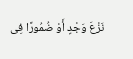نَزْعَ وَجْدٍ أَوْ ضُمُورًا فِى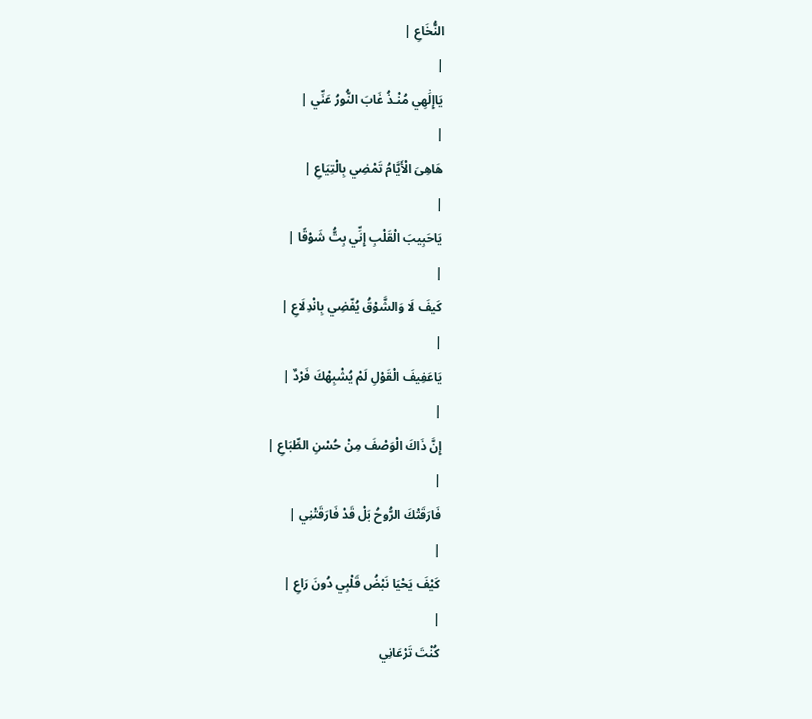النُّخَاعِ |
|
يَاإِلَٰهِي مُنْـذُ غَابَ النُّورُ عَنِّي |
|
هَاهِىَ الْأَيَّامُ تَمْضِي بِالْتِيَاعِ |
|
يَاحَبِيبَ الْقَلْبِ إِنِّي بِتُّ شَوْقًا |
|
كَيفَ لَا وَالشَّوْقُ يُفّضِي بِانْدِلَاعِ |
|
يَاعَفِيفَ الْقَوْلِ لَمْ يُشْبِهْكَ فَرْدٌ |
|
إِنَّ ذَاكَ الْوَصْفَ مِنْ حُسْنِ الطِّبَاعِ |
|
فَارَقَتْكَ الرُّوحُ بَلْ قَدْ فَارَقَتْنِي |
|
كَيْفَ يَحْيَا نَبْضُ قَلْبِي دُونَ رَاعِ |
|
كُنْتَ تَرْعَانِي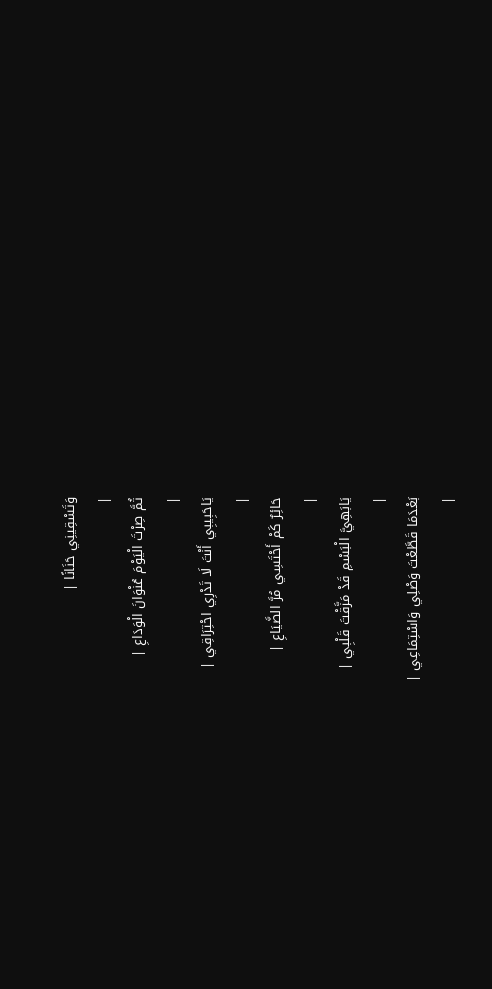وَتَسْقِينِي حَنَانًا |
|
ثُمَّ صِرْتَ الْيَوْمَ عُنْوَانَ الْوَدَاعِ |
|
يَاحَبِيبِي أَنْتَ لَا تَدْرِي احْتِرَاقِي |
|
حَائِرٌ كَمْ أَحْتَسِي مُرَّ الضَّيَاعِ |
|
يَابَهِيَّ الْبَسْمِ قَدْ مَزَّقْتَ قَلْبِي |
|
بَعْدَمَا قَطَّعْتَ وَصْلِي وَاسْتِمَاعِي |
|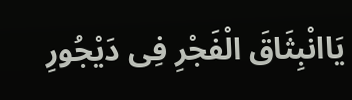يَاانْبِثَاقَ الْفَجْرِ فِى دَيْجُورِ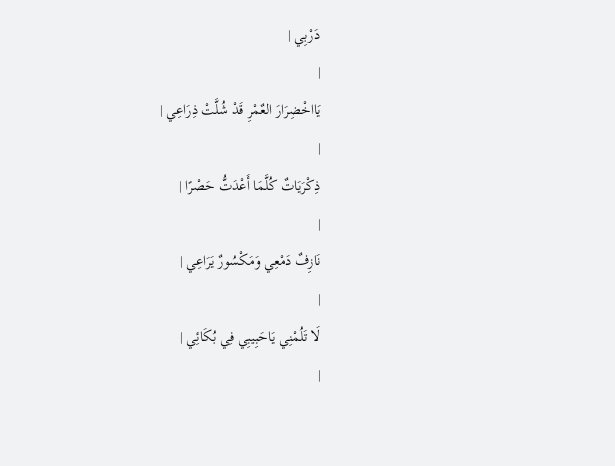دَرْبِي |
|
يَااخْضِرَارَ العٌمْرِ قَدْ شُلَّتْ ذِرَاعِي |
|
ذِكْرَيَاتٌ كُلَّمَا أَعْدَتُّ حَصْرًا |
|
نَازِفٌ دَمْعِي وَمَكْسُورٌ يَرَاعِي |
|
لَا تَلُمْنِي يَاحَبِيبِي فِي بُكَائِي |
|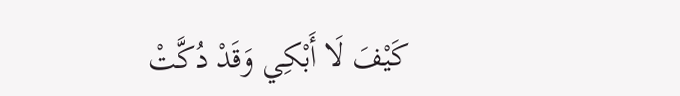كَيْفَ لَا أَبْكِي وَقَدْ دُكَّتْ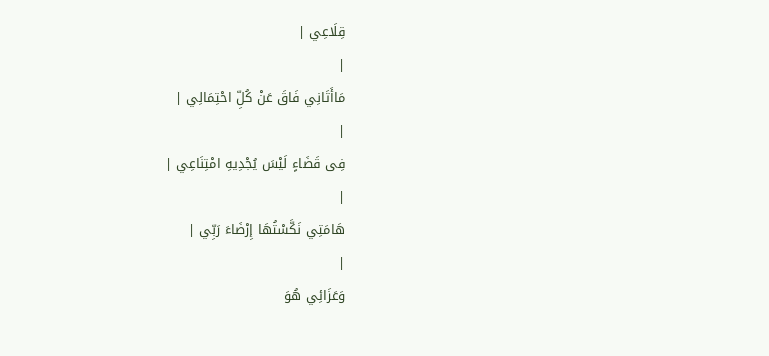قِلَاعِي |
|
مَاأَتَانِي فَاقَ عَنْ كُلِّ احْتِمَالِي |
|
فِى قَضَاءٍ لَيْسَ يُجْدِيهِ امْتِنَاعِي |
|
هَامَتِي نَكَّسْتُهَا إِرْضَاءَ رَبِّي |
|
وَعَزَائِي هُوَ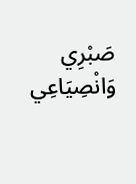صَبْرِي وَانْصِيَاعِي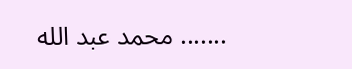....... محمد عبد الله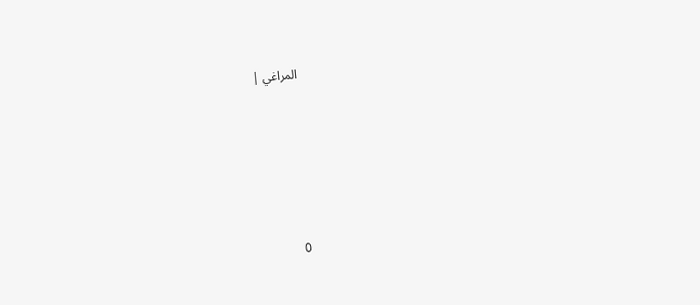المراغي |







0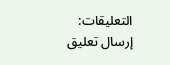التعليقات:
إرسال تعليق